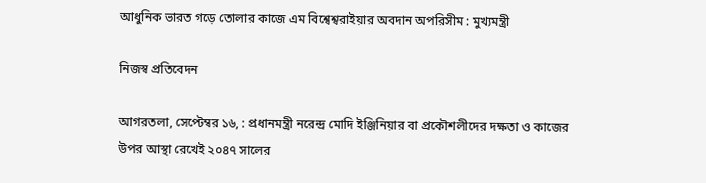আধুনিক ভারত গড়ে তোলার কাজে এম বিশ্বেশ্বরাইয়ার অবদান অপরিসীম : মুখ্যমন্ত্রী

নিজস্ব প্রতিবেদন

আগরতলা, সেপ্টেম্বর ১৬, : প্রধানমন্ত্রী নরেন্দ্র মোদি ইঞ্জিনিয়ার বা প্রকৌশলীদের দক্ষতা ও কাজের উপর আস্থা রেখেই ২০৪৭ সালের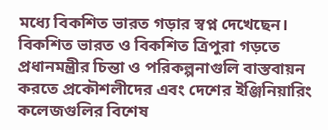মধ্যে বিকশিত ভারত গড়ার স্বপ্ন দেখেছেন। বিকশিত ভারত ও বিকশিত ত্রিপুরা গড়তে প্রধানমন্ত্রীর চিন্তা ও পরিকল্পনাগুলি বাস্তবায়ন করতে প্রকৌশলীদের এবং দেশের ইঞ্জিনিয়ারিং কলেজগুলির বিশেষ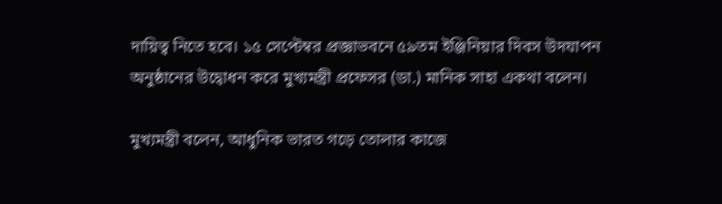দায়িত্ব নিতে হবে। ১৫ সেপ্টেম্বর প্রজ্ঞাভবনে ৫৯তম ইঞ্জিনিয়ার দিবস উদযাপন অনুষ্ঠানের উদ্বোধন করে মুখ্যমন্ত্রী প্রফেসর (ডা.) মানিক সাহা একথা বলেন।

মুখ্যমন্ত্রী বলেন, আধুনিক ভারত গড়ে তোলার কাজে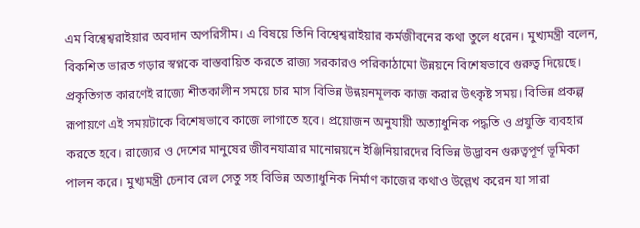এম বিশ্বেশ্বরাইয়ার অবদান অপরিসীম। এ বিষয়ে তিনি বিশ্বেশ্বরাইয়ার কর্মজীবনের কথা তুলে ধরেন। মুখ্যমন্ত্রী বলেন, বিকশিত ভারত গড়ার স্বপ্নকে বাস্তবায়িত করতে রাজ্য সরকারও পরিকাঠামো উন্নয়নে বিশেষভাবে গুরুত্ব দিয়েছে। প্রকৃতিগত কারণেই রাজ্যে শীতকালীন সময়ে চার মাস বিভিন্ন উন্নয়নমূলক কাজ করার উৎকৃষ্ট সময়। বিভিন্ন প্রকল্প রূপায়ণে এই সময়টাকে বিশেষভাবে কাজে লাগাতে হবে। প্রয়োজন অনুযায়ী অত্যাধুনিক পদ্ধতি ও প্রযুক্তি ব্যবহার করতে হবে। রাজ্যের ও দেশের মানুষের জীবনযাত্রার মানোন্নয়নে ইঞ্জিনিয়ারদের বিভিন্ন উদ্ভাবন গুরুত্বপূর্ণ ভূমিকা পালন করে। মুখ্যমন্ত্রী চেনাব রেল সেতু সহ বিভিন্ন অত্যাধুনিক নির্মাণ কাজের কথাও উল্লেখ করেন যা সারা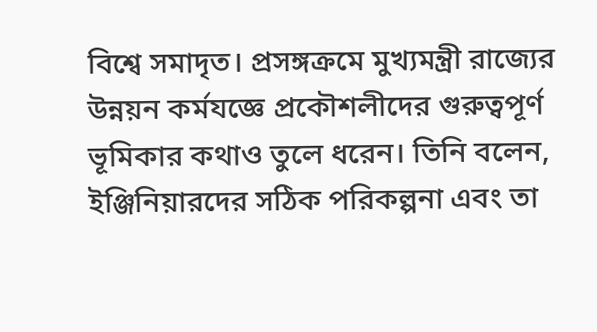বিশ্বে সমাদৃত। প্রসঙ্গক্রমে মুখ্যমন্ত্রী রাজ্যের উন্নয়ন কর্মযজ্ঞে প্রকৌশলীদের গুরুত্বপূর্ণ ভূমিকার কথাও তুলে ধরেন। তিনি বলেন, ইঞ্জিনিয়ারদের সঠিক পরিকল্পনা এবং তা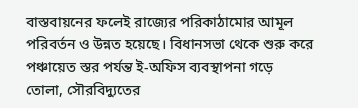বাস্তবায়নের ফলেই রাজ্যের পরিকাঠামোর আমূল পরিবর্তন ও উন্নত হয়েছে। বিধানসভা থেকে শুরু করে পঞ্চায়েত স্তর পর্যন্ত ই-অফিস ব্যবস্থাপনা গড়ে তোলা, সৌরবিদ্যুতের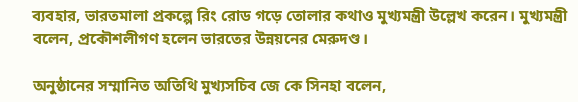ব্যবহার, ভারতমালা প্রকল্পে রিং রোড গড়ে তোলার কথাও মুখ্যমন্ত্রী উল্লেখ করেন। মুখ্যমন্ত্রী বলেন, প্রকৌশলীগণ হলেন ভারতের উন্নয়নের মেরুদণ্ড।

অনুষ্ঠানের সম্মানিত অতিথি মুখ্যসচিব জে কে সিনহা বলেন,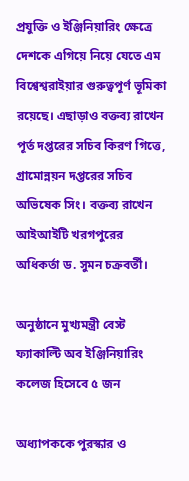প্রযুক্তি ও ইঞ্জিনিয়ারিং ক্ষেত্রে দেশকে এগিয়ে নিয়ে যেতে এম বিশ্বেশ্বরাইয়ার গুরুত্বপূর্ণ ভূমিকা রয়েছে। এছাড়াও বক্তব্য রাখেন পূর্ত দপ্তরের সচিব কিরণ গিত্তে, গ্রামোন্নয়ন দপ্তরের সচিব অভিষেক সিং। বক্তব্য রাখেন আইআইটি খরগপুরের অধিকর্তা ড. সুমন চক্রবর্তী।

অনুষ্ঠানে মুখ্যমন্ত্রী বেস্ট ফ্যাকাল্টি অব ইঞ্জিনিয়ারিং কলেজ হিসেবে ৫ জন

অধ্যাপককে পুরস্কার ও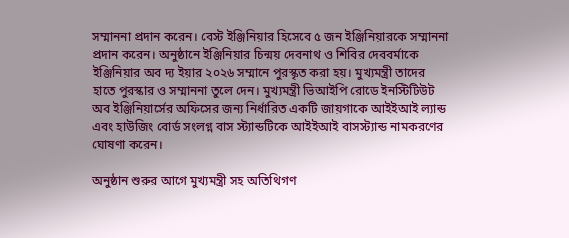সম্মাননা প্রদান করেন। বেস্ট ইঞ্জিনিয়ার হিসেবে ৫ জন ইঞ্জিনিয়ারকে সম্মাননা প্রদান করেন। অনুষ্ঠানে ইঞ্জিনিয়ার চিন্ময় দেবনাথ ও শিবির দেববর্মাকে ইঞ্জিনিয়ার অব দ্য ইয়ার ২০২৬ সম্মানে পুরস্কৃত করা হয়। মুখ্যমন্ত্রী তাদের হাতে পুরস্কার ও সম্মাননা তুলে দেন। মুখ্যমন্ত্রী ভিআইপি রোডে ইনস্টিটিউট অব ইঞ্জিনিয়ার্সের অফিসের জন্য নির্ধারিত একটি জায়গাকে আইইআই ল্যান্ড এবং হাউজিং বোর্ড সংলগ্ন বাস স্ট্যান্ডটিকে আইইআই বাসস্ট্যান্ড নামকরণের ঘোষণা করেন।

অনুষ্ঠান শুরুর আগে মুখ্যমন্ত্রী সহ অতিথিগণ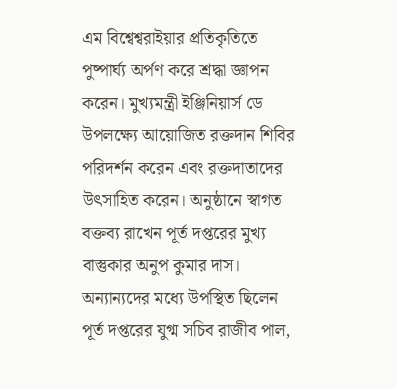এম বিশ্বেশ্বরাইয়ার প্রতিকৃতিতে পুষ্পার্ঘ্য অর্পণ করে শ্রদ্ধা জ্ঞাপন করেন। মুখ্যমন্ত্রী ইঞ্জিনিয়ার্স ডে উপলক্ষ্যে আয়োজিত রক্তদান শিবির পরিদর্শন করেন এবং রক্তদাতাদের উৎসাহিত করেন। অনুষ্ঠানে স্বাগত বক্তব্য রাখেন পূর্ত দপ্তরের মুখ্য বাস্তুকার অনুপ কুমার দাস। অন্যান্যদের মধ্যে উপস্থিত ছিলেন পূর্ত দপ্তরের যুগ্ম সচিব রাজীব পাল,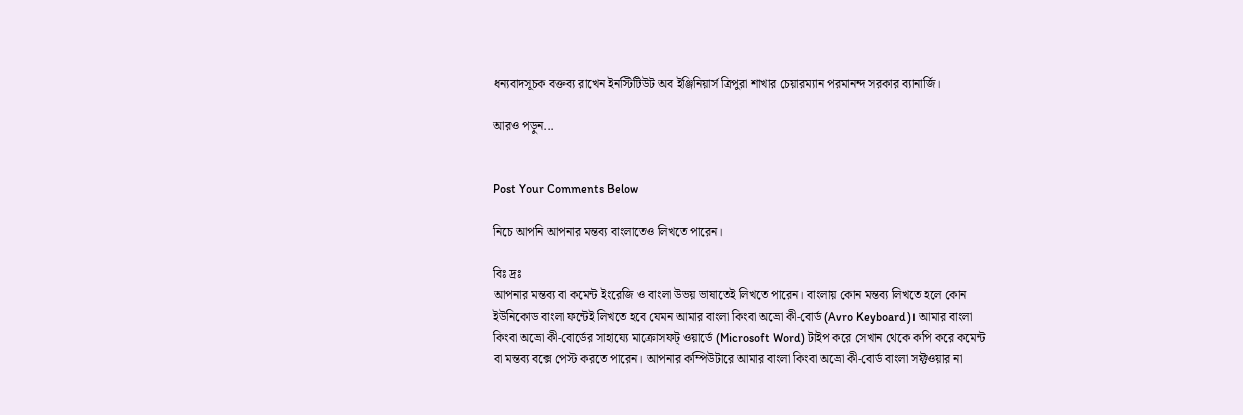ধন্যবাদসূচক বক্তব্য রাখেন ইনস্টিটিউট অব ইঞ্জিনিয়ার্স ত্রিপুরা শাখার চেয়ারম্যান পরমানন্দ সরকার ব্যানার্জি।

আরও পড়ুন...


Post Your Comments Below

নিচে আপনি আপনার মন্তব্য বাংলাতেও লিখতে পারেন।

বিঃ দ্রঃ
আপনার মন্তব্য বা কমেন্ট ইংরেজি ও বাংলা উভয় ভাষাতেই লিখতে পারেন। বাংলায় কোন মন্তব্য লিখতে হলে কোন ইউনিকোড বাংলা ফন্টেই লিখতে হবে যেমন আমার বাংলা কিংবা অভ্রো কী-বোর্ড (Avro Keyboard)। আমার বাংলা কিংবা অভ্রো কী-বোর্ডের সাহায্যে মাক্রোসফট্ ওয়ার্ডে (Microsoft Word) টাইপ করে সেখান থেকে কপি করে কমেন্ট বা মন্তব্য বক্সে পেস্ট করতে পারেন। আপনার কম্পিউটারে আমার বাংলা কিংবা অভ্রো কী-বোর্ড বাংলা সফ্টওয়ার না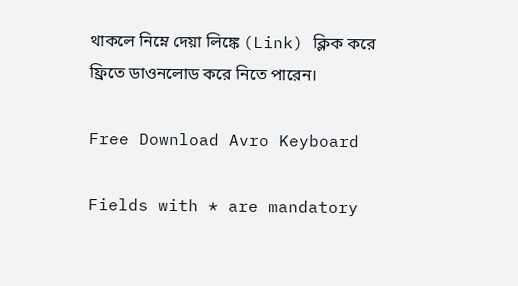থাকলে নিম্নে দেয়া লিঙ্কে (Link) ক্লিক করে ফ্রিতে ডাওনলোড করে নিতে পারেন।

Free Download Avro Keyboard

Fields with * are mandatory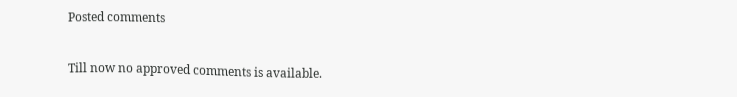Posted comments

Till now no approved comments is available.